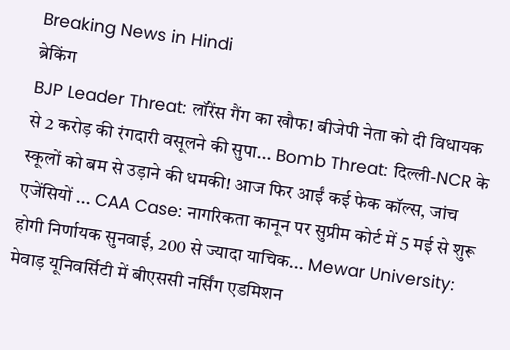Breaking News in Hindi
ब्रेकिंग
BJP Leader Threat: लॉरेंस गैंग का खौफ! बीजेपी नेता को दी विधायक से 2 करोड़ की रंगदारी वसूलने की सुपा... Bomb Threat: दिल्ली-NCR के स्कूलों को बम से उड़ाने की धमकी! आज फिर आईं कई फेक कॉल्स, जांच एजेंसियों ... CAA Case: नागरिकता कानून पर सुप्रीम कोर्ट में 5 मई से शुरू होगी निर्णायक सुनवाई, 200 से ज्यादा याचिक... Mewar University: मेवाड़ यूनिवर्सिटी में बीएससी नर्सिंग एडमिशन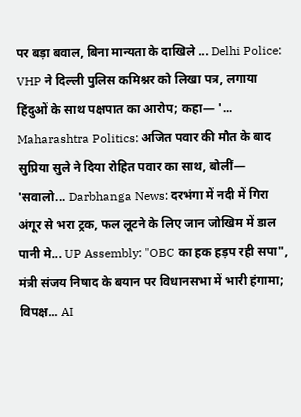पर बड़ा बवाल, बिना मान्यता के दाखिले ... Delhi Police: VHP ने दिल्ली पुलिस कमिश्नर को लिखा पत्र, लगाया हिंदुओं के साथ पक्षपात का आरोप; कहा— '... Maharashtra Politics: अजित पवार की मौत के बाद सुप्रिया सुले ने दिया रोहित पवार का साथ, बोलीं— 'सवालो... Darbhanga News: दरभंगा में नदी में गिरा अंगूर से भरा ट्रक, फल लूटने के लिए जान जोखिम में डाल पानी मे... UP Assembly: "OBC का हक हड़प रही सपा", मंत्री संजय निषाद के बयान पर विधानसभा में भारी हंगामा; विपक्ष... AI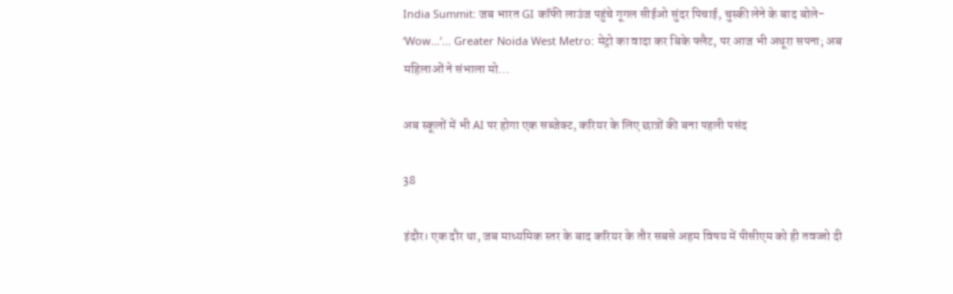India Summit: जब भारत GI कॉफी लाउंज पहुंचे गूगल सीईओ सुंदर पिचाई, चुस्की लेने के बाद बोले- ‘Wow…’... Greater Noida West Metro: मेट्रो का वादा कर बिके फ्लैट, पर आज भी अधूरा सपना; अब महिलाओं ने संभाला मो...

अब स्कूलों में भी AI पर होगा एक सब्जेक्ट, करियर के लिए छात्रों की बना पहली पसंद

38

इंदौर। एक दौर था, जब माध्यमिक स्तर के बाद करियर के तौर सबसे अहम विषय में पीसीएम को ही तवज्जो दी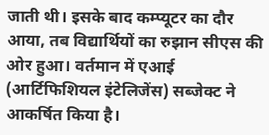जाती थी। इसके बाद कम्प्यूटर का दौर आया, तब विद्यार्थियों का रुझान सीएस की ओर हुआ। वर्तमान में एआई (आर्टिफिशियल इंटेलिजेंस) सब्जेक्ट ने आकर्षित किया है।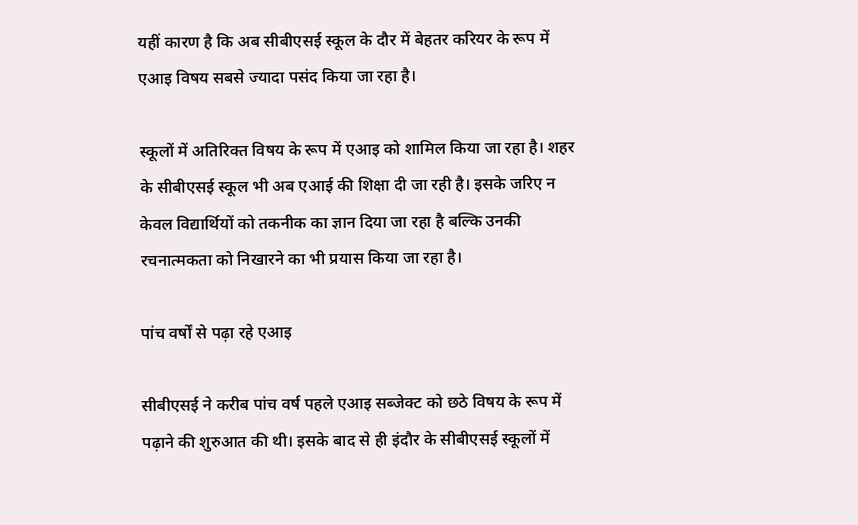यहीं कारण है कि अब सीबीएसई स्कूल के दौर में बेहतर करियर के रूप में एआइ विषय सबसे ज्यादा पसंद किया जा रहा है।

स्कूलों में अतिरिक्त विषय के रूप में एआइ को शामिल किया जा रहा है। शहर के सीबीएसई स्कूल भी अब एआई की शिक्षा दी जा रही है। इसके जरिए न केवल विद्यार्थियों को तकनीक का ज्ञान दिया जा रहा है बल्कि उनकी रचनात्मकता को निखारने का भी प्रयास किया जा रहा है।

पांच वर्षों से पढ़ा रहे एआइ

सीबीएसई ने करीब पांच वर्ष पहले एआइ सब्जेक्ट को छठे विषय के रूप में पढ़ाने की शुरुआत की थी। इसके बाद से ही इंदौर के सीबीएसई स्कूलों में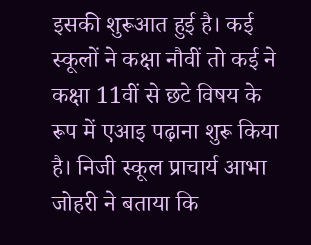इसकी शुरूआत हुई है। कई स्कूलों ने कक्षा नौवीं तो कई ने कक्षा 11वीं से छटे विषय के रूप में एआइ पढ़ाना शुरू किया है। निजी स्कूल प्राचार्य आभा जोहरी ने बताया कि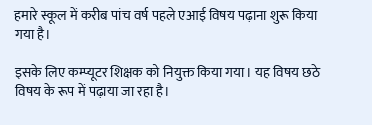हमारे स्कूल में करीब पांच वर्ष पहले एआई विषय पढ़ाना शुरू किया गया है।

इसके लिए कम्प्यूटर शिक्षक को नियुक्त किया गया। यह विषय छठे विषय के रूप में पढ़ाया जा रहा है।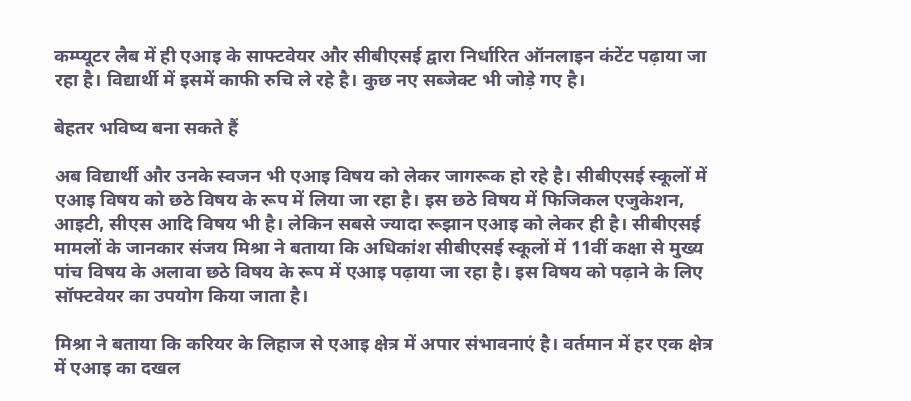कम्प्यूटर लैब में ही एआइ के साफ्टवेयर और सीबीएसई द्वारा निर्धारित ऑनलाइन कंटेंट पढ़ाया जा रहा है। विद्यार्थी में इसमें काफी रुचि ले रहे है। कुछ नए सब्जेक्ट भी जोड़े गए है।

बेहतर भविष्य बना सकते हैं

अब विद्यार्थी और उनके स्वजन भी एआइ विषय को लेकर जागरूक हो रहे है। सीबीएसई स्कूलों में एआइ विषय को छठे विषय के रूप में लिया जा रहा है। इस छठे विषय में फिजिकल एजुकेशन, आइटी, सीएस आदि विषय भी है। लेकिन सबसे ज्यादा रूझान एआइ को लेकर ही है। सीबीएसई मामलों के जानकार संजय मिश्रा ने बताया कि अधिकांश सीबीएसई स्कूलों में 11वीं कक्षा से मुख्य पांच विषय के अलावा छठे विषय के रूप में एआइ पढ़ाया जा रहा है। इस विषय को पढ़ाने के लिए सॉफ्टवेयर का उपयोग किया जाता है।

मिश्रा ने बताया कि करियर के लिहाज से एआइ क्षेत्र में अपार संभावनाएं है। वर्तमान में हर एक क्षेत्र में एआइ का दखल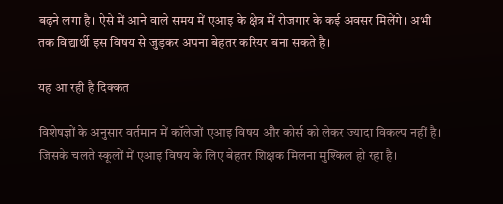बढ़ने लगा है। ऐसे में आने वाले समय में एआइ के क्षेत्र में रोजगार के कई अवसर मिलेंगे। अभी तक विद्यार्थी इस विषय से जुड़कर अपना बेहतर करियर बना सकते है।

यह आ रही है दिक्कत

विशेषज्ञों के अनुसार वर्तमान में कॉलेजों एआइ विषय और कोर्स को लेकर ज्यादा विकल्प नहीं है। जिसके चलते स्कूलों में एआइ विषय के लिए बेहतर शिक्षक मिलना मुश्किल हो रहा है।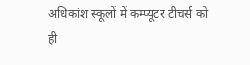अधिकांश स्कूलों में कम्प्यूटर टीचर्स को ही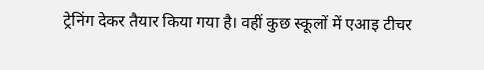ट्रेनिंग देकर तैयार किया गया है। वहीं कुछ स्कूलों में एआइ टीचर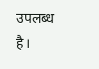उपलब्ध है।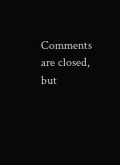Comments are closed, but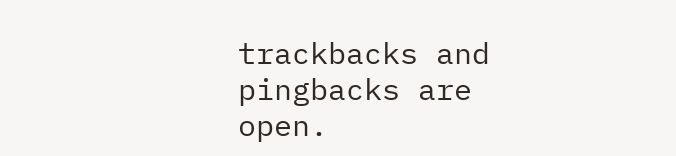trackbacks and pingbacks are open.